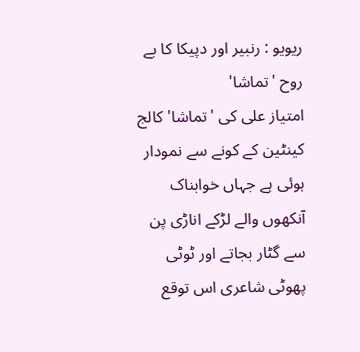ریویو : رنبیر اور دپیکا کا بے روح 'تماشا'
امتیاز علی کی 'تماشا' کالج کینٹین کے کونے سے نمودار ہوئی ہے جہاں خوابناک آنکھوں والے لڑکے اناڑی پن سے گٹار بجاتے اور ٹوٹی پھوٹی شاعری اس توقع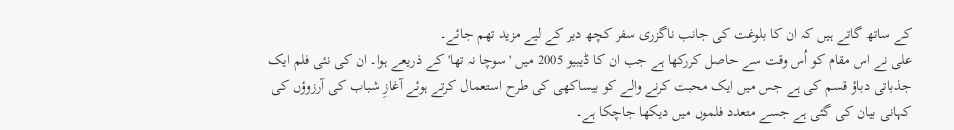کے ساتھ گاتے ہیں کہ ان کا بلوغت کی جانب ناگزری سفر کچھ دیر کے لیے مزید تھم جائے۔
علی نے اس مقام کو اُس وقت سے حاصل کررکھا ہے جب ان کا ڈیبیو 2005 میں 'سوچا نہ تھا' کے ذریعے ہوا۔ ان کی نئی فلم ایک جذباتی دباؤ قسم کی ہے جس میں ایک محبت کرنے والے کو بیساکھی کی طرح استعمال کرتے ہوئے آغازِ شباب کی آرزوؤں کی کہانی بیان کی گئی ہے جسے متعدد فلموں میں دیکھا جاچکا ہے۔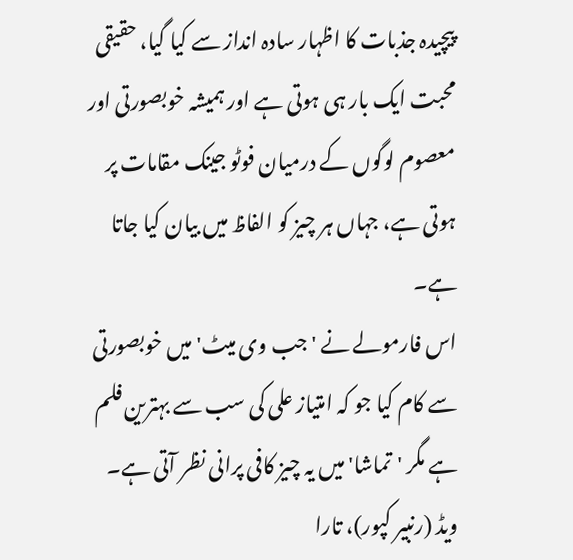پیچیدہ جذبات کا اظہار سادہ انداز سے کیا گیا، حقیقی محبت ایک بار ہی ہوتی ہے اور ہمیشہ خوبصورتی اور معصوم لوگوں کے درمیان فوٹو جینک مقامات پر ہوتی ہے، جہاں ہر چیز کو الفاظ میں بیان کیا جاتا ہے۔
اس فارمولے نے 'جب وی میٹ' میں خوبصورتی سے کام کیا جو کہ امتیاز علی کی سب سے بہترین فلم ہے مگر 'تماشا' میں یہ چیز کافی پرانی نظر آتی ہے۔
ویڈ (رنبیر کپور)، تارا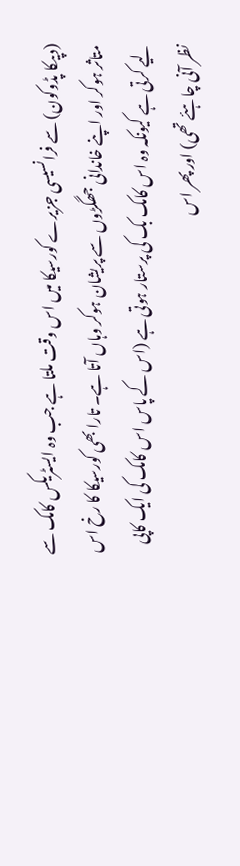(دپیکا پڈوکون) سے فرانسیسی جزیرے کورسیکا میں اس وقت ملتا ہے جب وہ ایسٹریکس کامک سے متاثر ہوکر اور اپنے خاندانی جھگڑوں سے پریشان ہوکر وہاں آتا ہے۔ تارا بھی کورسیکا کا رخ اس لیے کرتی ہے کیونکہ وہ اس کامک بک کی پرستار ہوتی ہے (اس کے پاس اس کامک کی ایک کاپی نظر آنی چاہئے تھی) اور پھر اس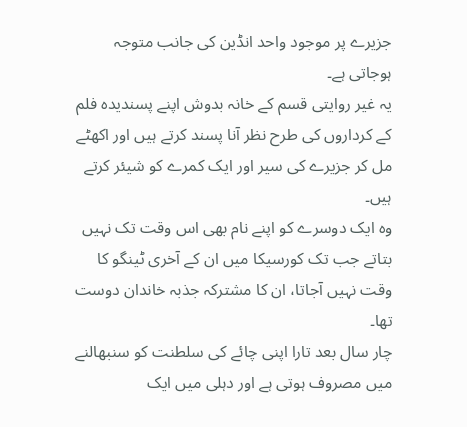جزیرے پر موجود واحد انڈین کی جانب متوجہ ہوجاتی ہے۔
یہ غیر روایتی قسم کے خانہ بدوش اپنے پسندیدہ فلم کے کرداروں کی طرح نظر آنا پسند کرتے ہیں اور اکھٹے مل کر جزیرے کی سیر اور ایک کمرے کو شیئر کرتے ہیں۔
وہ ایک دوسرے کو اپنے نام بھی اس وقت تک نہیں بتاتے جب تک کورسیکا میں ان کے آخری ٹینگو کا وقت نہیں آجاتا، ان کا مشترکہ جذبہ خاندان دوست تھا۔
چار سال بعد تارا اپنی چائے کی سلطنت کو سنبھالنے میں مصروف ہوتی ہے اور دہلی میں ایک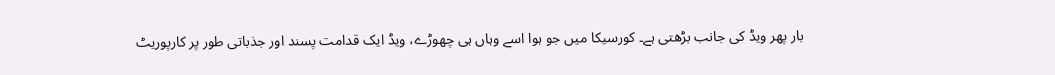بار پھر ویڈ کی جانب بڑھتی ہے۔ کورسیکا میں جو ہوا اسے وہاں ہی چھوڑے، ویڈ ایک قدامت پسند اور جذباتی طور پر کارپوریٹ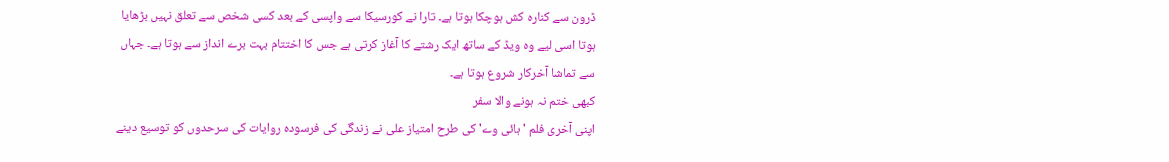ڈرون سے کنارہ کش ہوچکا ہوتا ہے۔ تارا نے کورسیکا سے واپسی کے بعد کسی شخص سے تعلق نہیں بڑھایا ہوتا اسی لیے وہ ویڈ کے ساتھ ایک رشتے کا آغاز کرتی ہے جس کا اختتام بہت برے انداز سے ہوتا ہے۔ جہاں سے تماشا آخرکار شروع ہوتا ہے۔
کبھی ختم نہ ہونے والا سفر
اپنی آخری فلم 'ہائی وے' کی طرح امتیاز علی نے زندگی کی فرسودہ روایات کی سرحدوں کو توسیع دینے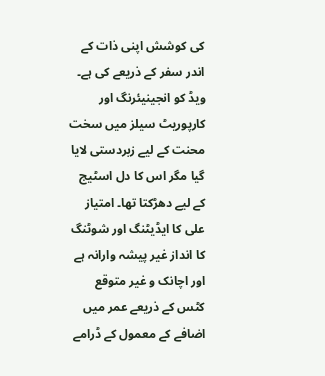کی کوشش اپنی ذات کے اندر سفر کے ذریعے کی ہے۔
ویڈ کو انجینیئرنگ اور کارپوریٹ سیلز میں سخت محنت کے لیے زبردستی لایا گیا مگر اس کا دل اسٹیج کے لیے دھڑکتا تھا۔ امتیاز علی کا ایڈیٹنگ اور شوٹنگ کا انداز غیر پیشہ وارانہ ہے اور اچانک و غیر متوقع کٹس کے ذریعے عمر میں اضافے کے معمول کے ڈرامے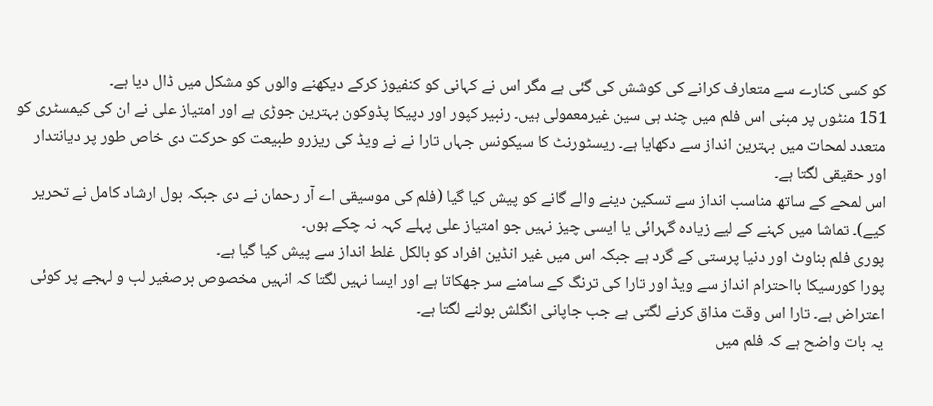کو کسی کنارے سے متعارف کرانے کی کوشش کی گئی ہے مگر اس نے کہانی کو کنفیوز کرکے دیکھنے والوں کو مشکل میں ڈال دیا ہے۔
151 منٹوں پر مبنی اس فلم میں چند ہی سین غیرمعمولی ہیں۔ رنبیر کپور اور دپیکا پڈوکون بہترین جوڑی ہے اور امتیاز علی نے ان کی کیمسٹری کو متعدد لمحات میں بہترین انداز سے دکھایا ہے۔ ریسٹورنٹ کا سیکونس جہاں تارا نے نے ویڈ کی ریزرو طبیعت کو حرکت دی خاص طور پر دیانتدار اور حقیقی لگتا ہے۔
اس لمحے کے ساتھ مناسب انداز سے تسکین دینے والے گانے کو پیش کیا گیا (فلم کی موسیقی اے آر رحمان نے دی جبکہ بول ارشاد کامل نے تحریر کیے)۔ تماشا میں کہنے کے لیے زیادہ گہرائی یا ایسی چیز نہیں جو امتیاز علی پہلے کہہ نہ چکے ہوں۔
پوری فلم بناوٹ اور دنیا پرستی کے گرد ہے جبکہ اس میں غیر انڈین افراد کو بالکل غلط انداز سے پیش کیا گیا ہے۔
پورا کورسیکا بااحترام انداز سے ویڈ اور تارا کی ترنگ کے سامنے سر جھکاتا ہے اور ایسا نہیں لگتا کہ انہیں مخصوص برصغیر لب و لہجے پر کوئی اعتراض ہے۔ تارا اس وقت مذاق کرنے لگتی ہے جب جاپانی انگلش بولنے لگتا ہے۔
یہ بات واضح ہے کہ فلم میں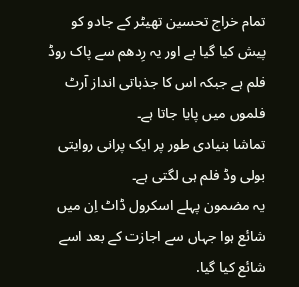تمام خراج تحسین تھیٹر کے جادو کو پیش کیا گیا ہے اور یہ رِدھم سے پاک روڈ فلم ہے جبکہ اس کا جذباتی انداز آرٹ فلموں میں پایا جاتا ہے۔
تماشا بنیادی طور پر ایک پرانی روایتی بولی وڈ فلم ہی لگتی ہے۔
یہ مضمون پہلے اسکرول ڈاٹ اِن میں شائع ہوا جہاں سے اجازت کے بعد اسے شائع کیا گیا.